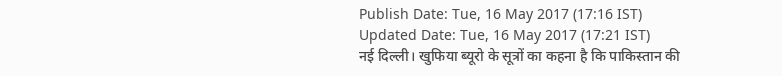Publish Date: Tue, 16 May 2017 (17:16 IST)
Updated Date: Tue, 16 May 2017 (17:21 IST)
नई दिल्ली। खुफिया ब्यूरो के सूत्रों का कहना है कि पाकिस्तान की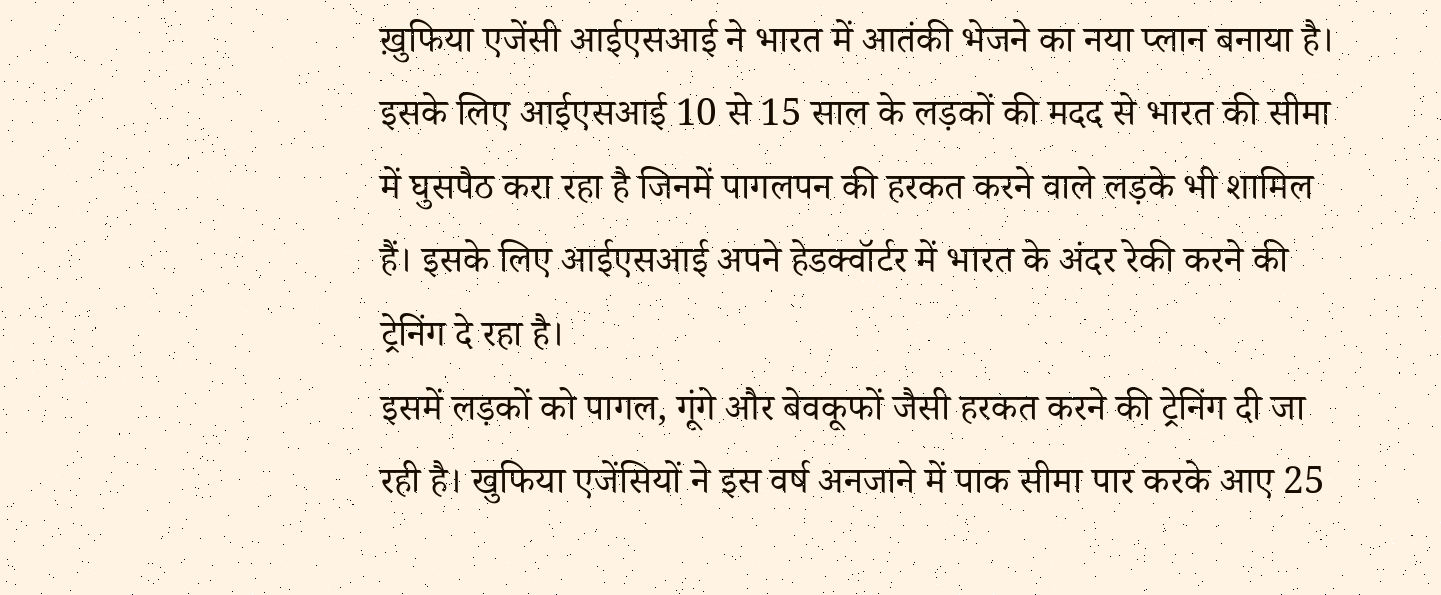ख़ुफिया एजेंसी आईएसआई ने भारत में आतंकी भेजने का नया प्लान बनाया है। इसके लिए आईएसआई 10 से 15 साल के लड़कों की मदद से भारत की सीमा में घुसपैठ करा रहा है जिनमें पागलपन की हरकत करने वाले लड़के भी शामिल हैं। इसके लिए आईएसआई अपने हेडक्वॉर्टर में भारत के अंदर रेकी करने की ट्रेनिंग दे रहा है।
इसमें लड़कों को पागल, गूंगे और बेवकूफों जैसी हरकत करने की ट्रेनिंग दी जा रही है। खुफिया एजेंसियों ने इस वर्ष अनजाने में पाक सीमा पार करके आए 25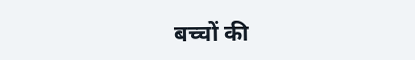बच्चों की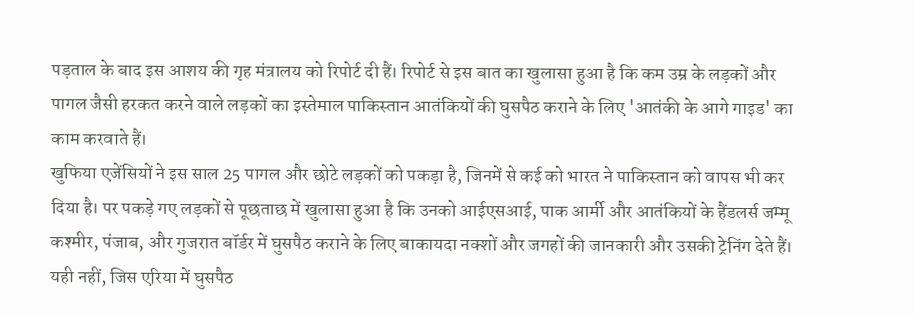पड़ताल के बाद इस आशय की गृह मंत्रालय को रिपोर्ट दी हैं। रिपोर्ट से इस बात का खुलासा हुआ है कि कम उम्र के लड़कों और पागल जैसी हरकत करने वाले लड़कों का इस्तेमाल पाकिस्तान आतंकियों की घुसपैठ कराने के लिए 'आतंकी के आगे गाइड' का काम करवाते हैं।
खुफिया एजेंसियों ने इस साल 25 पागल और छोटे लड़कों को पकड़ा है, जिनमें से कई को भारत ने पाकिस्तान को वापस भी कर दिया है। पर पकड़े गए लड़कों से पूछताछ में खुलासा हुआ है कि उनको आईएसआई, पाक आर्मी और आतंकियों के हैंडलर्स जम्मू कश्मीर, पंजाब, और गुजरात बॉर्डर में घुसपैठ कराने के लिए बाकायदा नक्शों और जगहों की जानकारी और उसकी ट्रेनिंग देते हैं। यही नहीं, जिस एरिया में घुसपैठ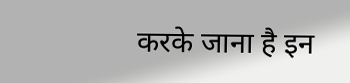करके जाना है इन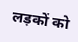लड़कों को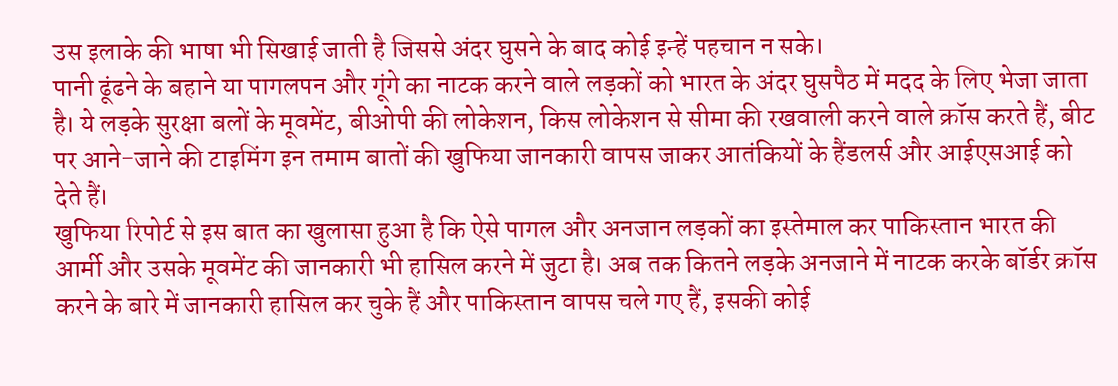उस इलाके की भाषा भी सिखाई जाती है जिससे अंदर घुसने के बाद कोई इन्हें पहचान न सके।
पानी ढूंढने के बहाने या पागलपन और गूंगे का नाटक करने वाले लड़कों को भारत के अंदर घुसपैठ में मदद के लिए भेजा जाता है। ये लड़के सुरक्षा बलों के मूवमेंट, बीओपी की लोकेशन, किस लोकेशन से सीमा की रखवाली करने वाले क्रॉस करते हैं, बीट पर आने-जाने की टाइमिंग इन तमाम बातों की खुफिया जानकारी वापस जाकर आतंकियों के हैंडलर्स और आईएसआई को देते हैं।
खुफिया रिपोर्ट से इस बात का खुलासा हुआ है कि ऐसे पागल और अनजान लड़कों का इस्तेमाल कर पाकिस्तान भारत की आर्मी और उसके मूवमेंट की जानकारी भी हासिल करने में जुटा है। अब तक कितने लड़के अनजाने में नाटक करके बॉर्डर क्रॉस करने के बारे में जानकारी हासिल कर चुके हैं और पाकिस्तान वापस चले गए हैं, इसकी कोई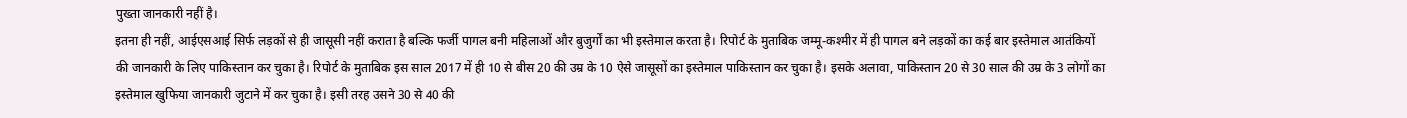पुख्ता जानकारी नहीं है।
इतना ही नहीं, आईएसआई सिर्फ लड़कों से ही जासूसी नहीं कराता है बल्कि फर्जी पागल बनी महिलाओं और बुजुर्गों का भी इस्तेमाल करता है। रिपोर्ट के मुताबिक जम्मू-कश्मीर में ही पागल बने लड़कों का कई बार इस्तेमाल आतंकियों की जानकारी के लिए पाकिस्तान कर चुका है। रिपोर्ट के मुताबिक इस साल 2017 में ही 10 से बीस 20 की उम्र के 10 ऐसे जासूसों का इस्तेमाल पाकिस्तान कर चुका है। इसके अलावा, पाकिस्तान 20 से 30 साल की उम्र के 3 लोगों का इस्तेमाल खुफिया जानकारी जुटाने में कर चुका है। इसी तरह उसने 30 से 40 की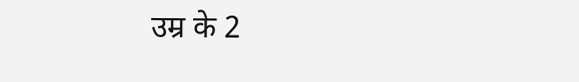उम्र के 2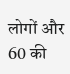लोगों और 60 की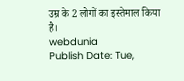उम्र के 2 लोगों का इस्तेमाल किया है।
webdunia
Publish Date: Tue,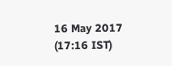16 May 2017 (17:16 IST)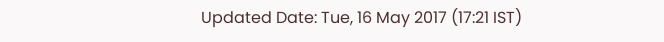Updated Date: Tue, 16 May 2017 (17:21 IST)